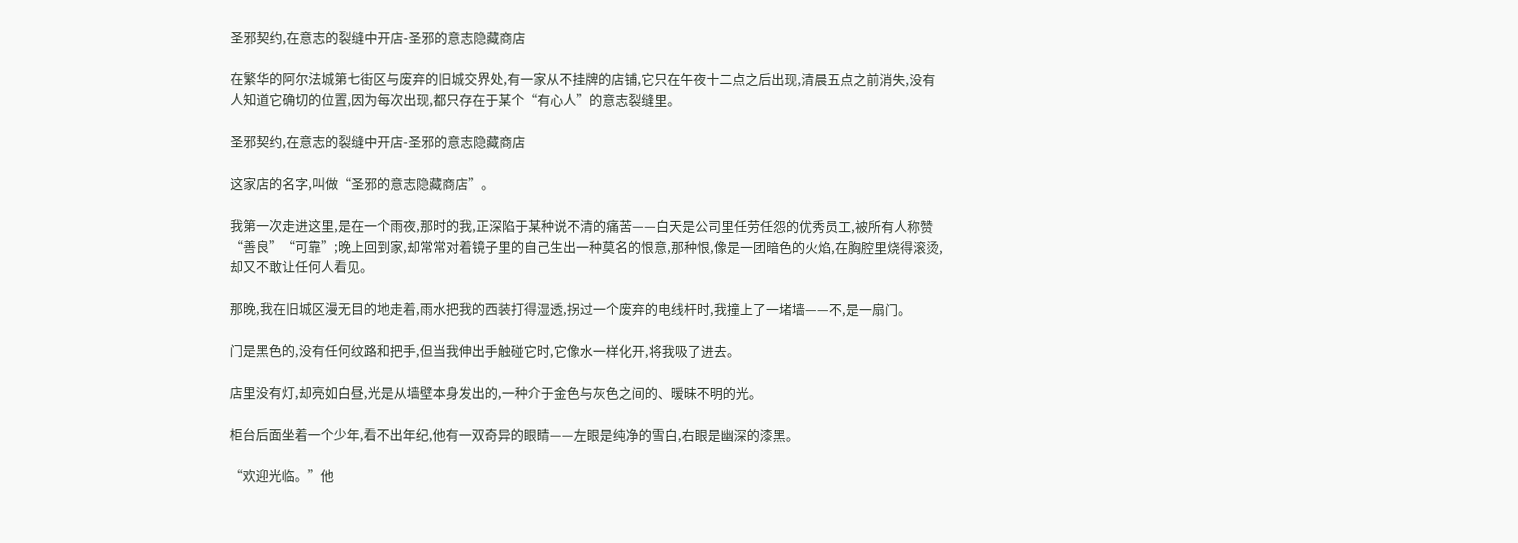圣邪契约,在意志的裂缝中开店-圣邪的意志隐藏商店

在繁华的阿尔法城第七街区与废弃的旧城交界处,有一家从不挂牌的店铺,它只在午夜十二点之后出现,清晨五点之前消失,没有人知道它确切的位置,因为每次出现,都只存在于某个“有心人”的意志裂缝里。

圣邪契约,在意志的裂缝中开店-圣邪的意志隐藏商店

这家店的名字,叫做“圣邪的意志隐藏商店”。

我第一次走进这里,是在一个雨夜,那时的我,正深陷于某种说不清的痛苦——白天是公司里任劳任怨的优秀员工,被所有人称赞“善良”“可靠”;晚上回到家,却常常对着镜子里的自己生出一种莫名的恨意,那种恨,像是一团暗色的火焰,在胸腔里烧得滚烫,却又不敢让任何人看见。

那晚,我在旧城区漫无目的地走着,雨水把我的西装打得湿透,拐过一个废弃的电线杆时,我撞上了一堵墙——不,是一扇门。

门是黑色的,没有任何纹路和把手,但当我伸出手触碰它时,它像水一样化开,将我吸了进去。

店里没有灯,却亮如白昼,光是从墙壁本身发出的,一种介于金色与灰色之间的、暧昧不明的光。

柜台后面坐着一个少年,看不出年纪,他有一双奇异的眼睛——左眼是纯净的雪白,右眼是幽深的漆黑。

“欢迎光临。”他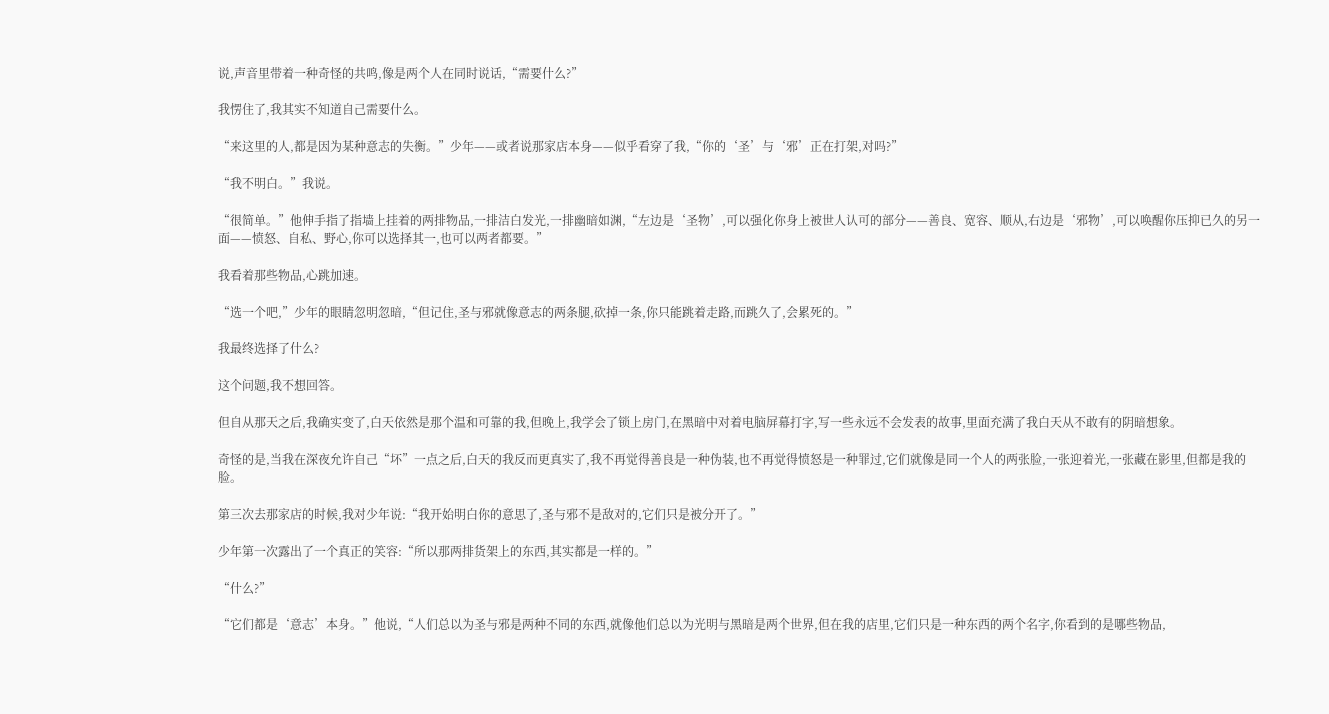说,声音里带着一种奇怪的共鸣,像是两个人在同时说话,“需要什么?”

我愣住了,我其实不知道自己需要什么。

“来这里的人,都是因为某种意志的失衡。”少年——或者说那家店本身——似乎看穿了我,“你的‘圣’与‘邪’正在打架,对吗?”

“我不明白。”我说。

“很简单。”他伸手指了指墙上挂着的两排物品,一排洁白发光,一排幽暗如渊,“左边是‘圣物’,可以强化你身上被世人认可的部分——善良、宽容、顺从,右边是‘邪物’,可以唤醒你压抑已久的另一面——愤怒、自私、野心,你可以选择其一,也可以两者都要。”

我看着那些物品,心跳加速。

“选一个吧,”少年的眼睛忽明忽暗,“但记住,圣与邪就像意志的两条腿,砍掉一条,你只能跳着走路,而跳久了,会累死的。”

我最终选择了什么?

这个问题,我不想回答。

但自从那天之后,我确实变了,白天依然是那个温和可靠的我,但晚上,我学会了锁上房门,在黑暗中对着电脑屏幕打字,写一些永远不会发表的故事,里面充满了我白天从不敢有的阴暗想象。

奇怪的是,当我在深夜允许自己“坏”一点之后,白天的我反而更真实了,我不再觉得善良是一种伪装,也不再觉得愤怒是一种罪过,它们就像是同一个人的两张脸,一张迎着光,一张藏在影里,但都是我的脸。

第三次去那家店的时候,我对少年说:“我开始明白你的意思了,圣与邪不是敌对的,它们只是被分开了。”

少年第一次露出了一个真正的笑容:“所以那两排货架上的东西,其实都是一样的。”

“什么?”

“它们都是‘意志’本身。”他说,“人们总以为圣与邪是两种不同的东西,就像他们总以为光明与黑暗是两个世界,但在我的店里,它们只是一种东西的两个名字,你看到的是哪些物品,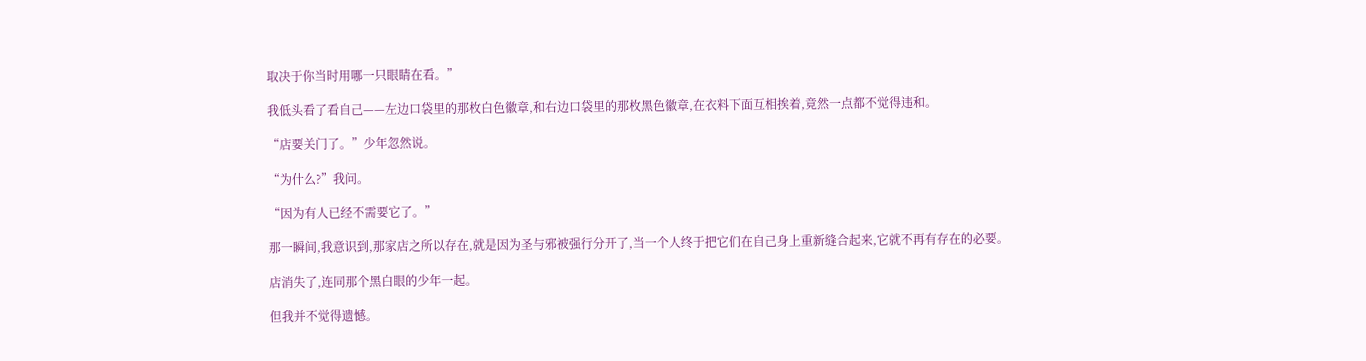取决于你当时用哪一只眼睛在看。”

我低头看了看自己——左边口袋里的那枚白色徽章,和右边口袋里的那枚黑色徽章,在衣料下面互相挨着,竟然一点都不觉得违和。

“店要关门了。”少年忽然说。

“为什么?”我问。

“因为有人已经不需要它了。”

那一瞬间,我意识到,那家店之所以存在,就是因为圣与邪被强行分开了,当一个人终于把它们在自己身上重新缝合起来,它就不再有存在的必要。

店消失了,连同那个黑白眼的少年一起。

但我并不觉得遗憾。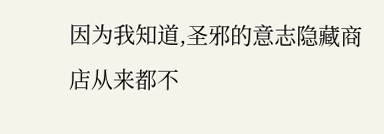因为我知道,圣邪的意志隐藏商店从来都不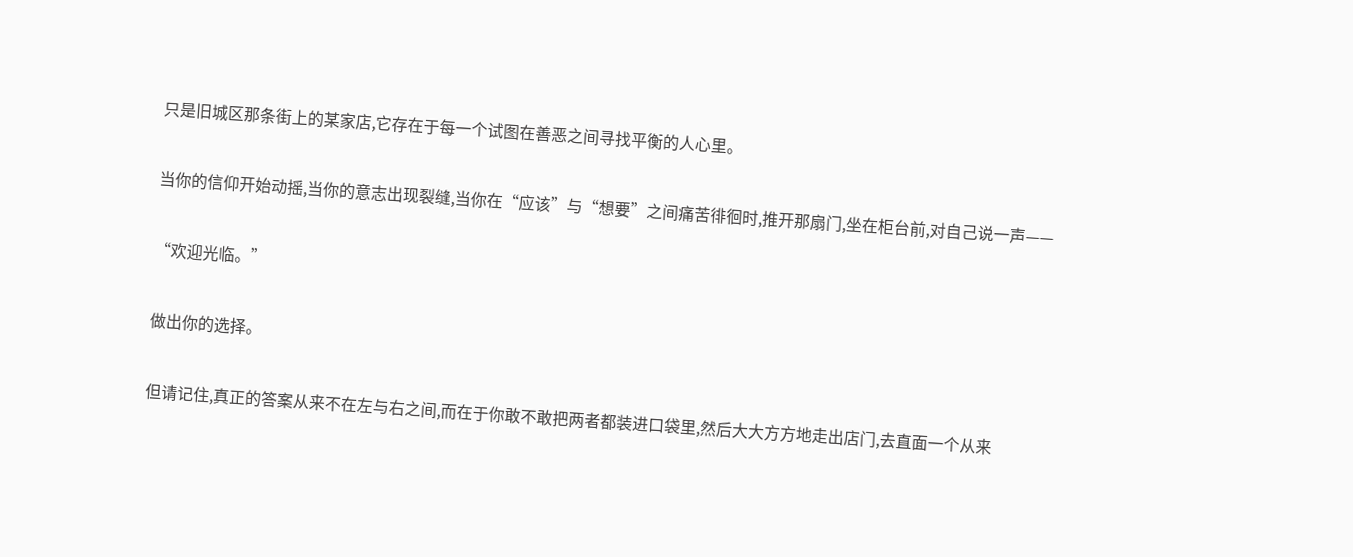只是旧城区那条街上的某家店,它存在于每一个试图在善恶之间寻找平衡的人心里。

当你的信仰开始动摇,当你的意志出现裂缝,当你在“应该”与“想要”之间痛苦徘徊时,推开那扇门,坐在柜台前,对自己说一声——

“欢迎光临。”

做出你的选择。

但请记住,真正的答案从来不在左与右之间,而在于你敢不敢把两者都装进口袋里,然后大大方方地走出店门,去直面一个从来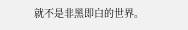就不是非黑即白的世界。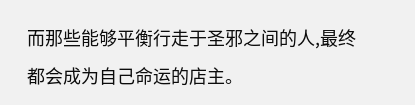而那些能够平衡行走于圣邪之间的人,最终都会成为自己命运的店主。